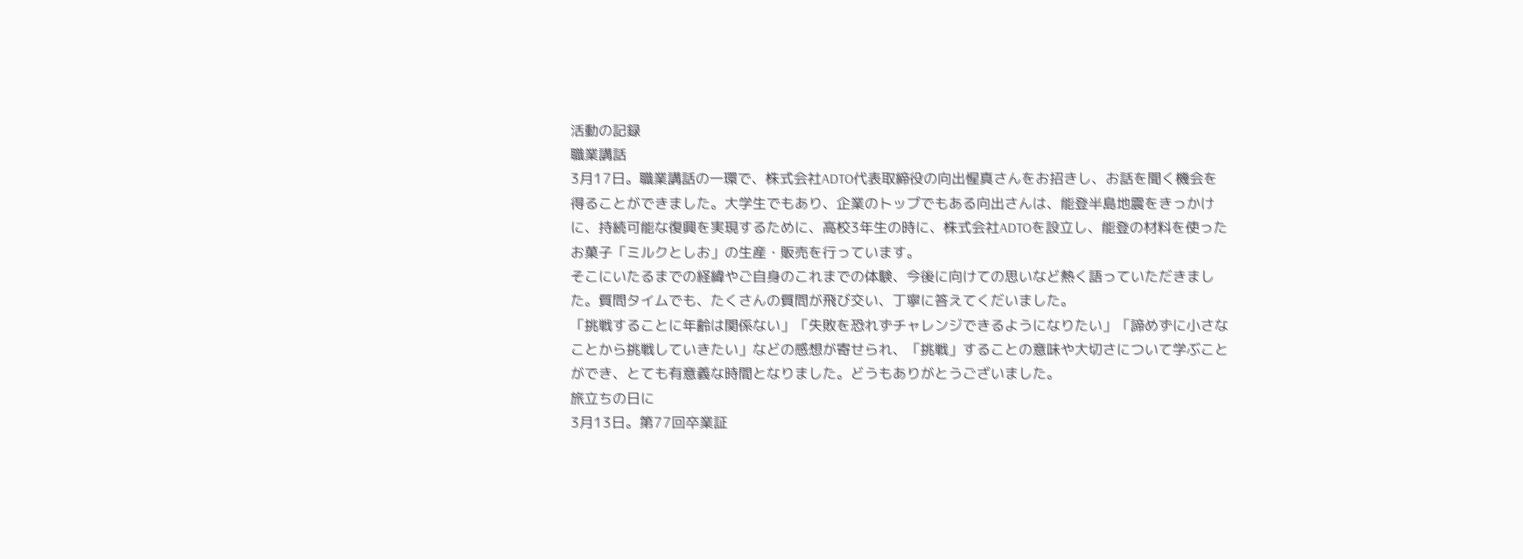活動の記録
職業講話
3月17日。職業講話の一環で、株式会社ADTO代表取締役の向出惺真さんをお招きし、お話を聞く機会を得ることができました。大学生でもあり、企業のトップでもある向出さんは、能登半島地震をきっかけに、持続可能な復興を実現するために、高校3年生の時に、株式会社ADTOを設立し、能登の材料を使ったお菓子「ミルクとしお」の生産・販売を行っています。
そこにいたるまでの経緯やご自身のこれまでの体験、今後に向けての思いなど熱く語っていただきました。質問タイムでも、たくさんの質問が飛び交い、丁寧に答えてくだいました。
「挑戦することに年齢は関係ない」「失敗を恐れずチャレンジできるようになりたい」「諦めずに小さなことから挑戦していきたい」などの感想が寄せられ、「挑戦」することの意味や大切さについて学ぶことができ、とても有意義な時間となりました。どうもありがとうございました。
旅立ちの日に
3月13日。第77回卒業証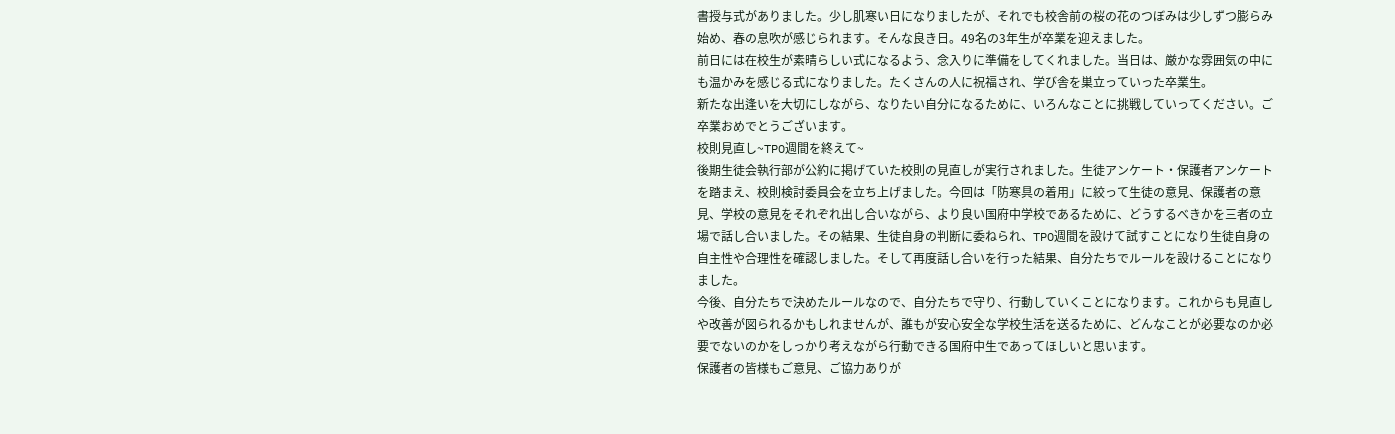書授与式がありました。少し肌寒い日になりましたが、それでも校舎前の桜の花のつぼみは少しずつ膨らみ始め、春の息吹が感じられます。そんな良き日。49名の3年生が卒業を迎えました。
前日には在校生が素晴らしい式になるよう、念入りに準備をしてくれました。当日は、厳かな雰囲気の中にも温かみを感じる式になりました。たくさんの人に祝福され、学び舎を巣立っていった卒業生。
新たな出逢いを大切にしながら、なりたい自分になるために、いろんなことに挑戦していってください。ご卒業おめでとうございます。
校則見直し~TPO週間を終えて~
後期生徒会執行部が公約に掲げていた校則の見直しが実行されました。生徒アンケート・保護者アンケートを踏まえ、校則検討委員会を立ち上げました。今回は「防寒具の着用」に絞って生徒の意見、保護者の意見、学校の意見をそれぞれ出し合いながら、より良い国府中学校であるために、どうするべきかを三者の立場で話し合いました。その結果、生徒自身の判断に委ねられ、TPO週間を設けて試すことになり生徒自身の自主性や合理性を確認しました。そして再度話し合いを行った結果、自分たちでルールを設けることになりました。
今後、自分たちで決めたルールなので、自分たちで守り、行動していくことになります。これからも見直しや改善が図られるかもしれませんが、誰もが安心安全な学校生活を送るために、どんなことが必要なのか必要でないのかをしっかり考えながら行動できる国府中生であってほしいと思います。
保護者の皆様もご意見、ご協力ありが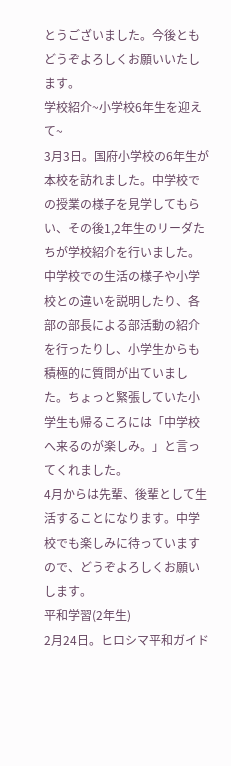とうございました。今後ともどうぞよろしくお願いいたします。
学校紹介~小学校6年生を迎えて~
3月3日。国府小学校の6年生が本校を訪れました。中学校での授業の様子を見学してもらい、その後1,2年生のリーダたちが学校紹介を行いました。
中学校での生活の様子や小学校との違いを説明したり、各部の部長による部活動の紹介を行ったりし、小学生からも積極的に質問が出ていました。ちょっと緊張していた小学生も帰るころには「中学校へ来るのが楽しみ。」と言ってくれました。
4月からは先輩、後輩として生活することになります。中学校でも楽しみに待っていますので、どうぞよろしくお願いします。
平和学習(2年生)
2月24日。ヒロシマ平和ガイド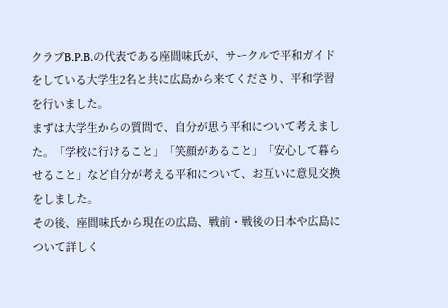クラブB.P.B.の代表である座間味氏が、サークルで平和ガイドをしている大学生2名と共に広島から来てくださり、平和学習を行いました。
まずは大学生からの質問で、自分が思う平和について考えました。「学校に行けること」「笑顔があること」「安心して暮らせること」など自分が考える平和について、お互いに意見交換をしました。
その後、座間味氏から現在の広島、戦前・戦後の日本や広島について詳しく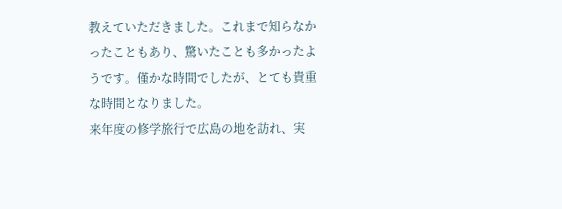教えていただきました。これまで知らなかったこともあり、驚いたことも多かったようです。僅かな時間でしたが、とても貴重な時間となりました。
来年度の修学旅行で広島の地を訪れ、実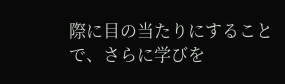際に目の当たりにすることで、さらに学びを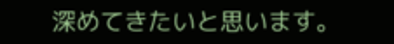深めてきたいと思います。